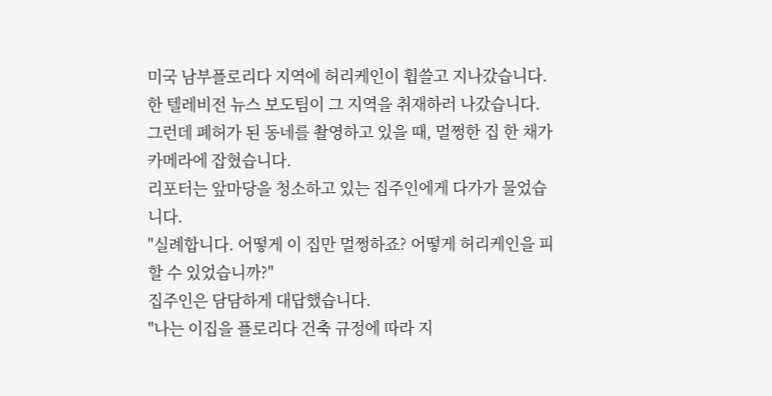미국 남부플로리다 지역에 허리케인이 휩쓸고 지나갔습니다.
한 텔레비전 뉴스 보도팀이 그 지역을 취재하러 나갔습니다.
그런데 폐허가 된 동네를 촬영하고 있을 때, 멀쩡한 집 한 채가 카메라에 잡혔습니다.
리포터는 앞마당을 청소하고 있는 집주인에게 다가가 물었습니다.
"실례합니다. 어떻게 이 집만 멀쩡하죠? 어떻게 허리케인을 피할 수 있었습니까?"
집주인은 담담하게 대답했습니다.
"나는 이집을 플로리다 건축 규정에 따라 지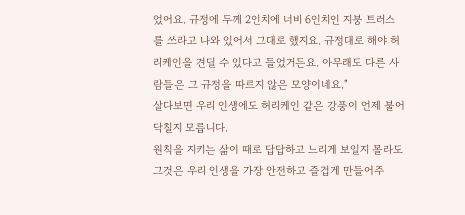었어요. 규정에 두께 2인치에 너비 6인치인 지붕 트러스를 쓰라고 나와 있어서 그대로 했지요. 규정대로 해야 허리케인을 견딜 수 있다고 들었거든요. 아무래도 다른 사람들은 그 규정을 따르지 않은 모양이네요."
살다보면 우리 인생에도 허리케인 같은 강풍이 언제 불어닥칠지 모릅니다.
원칙을 지키는 삶이 때로 답답하고 느리게 보일지 몰라도 그것은 우리 인생을 가장 안전하고 즐겁게 만들어주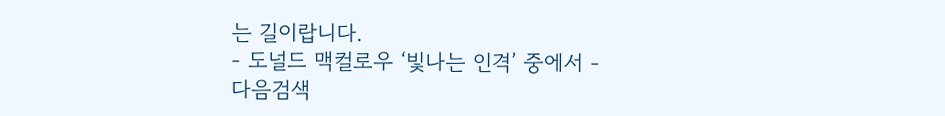는 길이랍니다.
- 도널드 맥컬로우 ‘빛나는 인격’ 중에서 -
다음검색